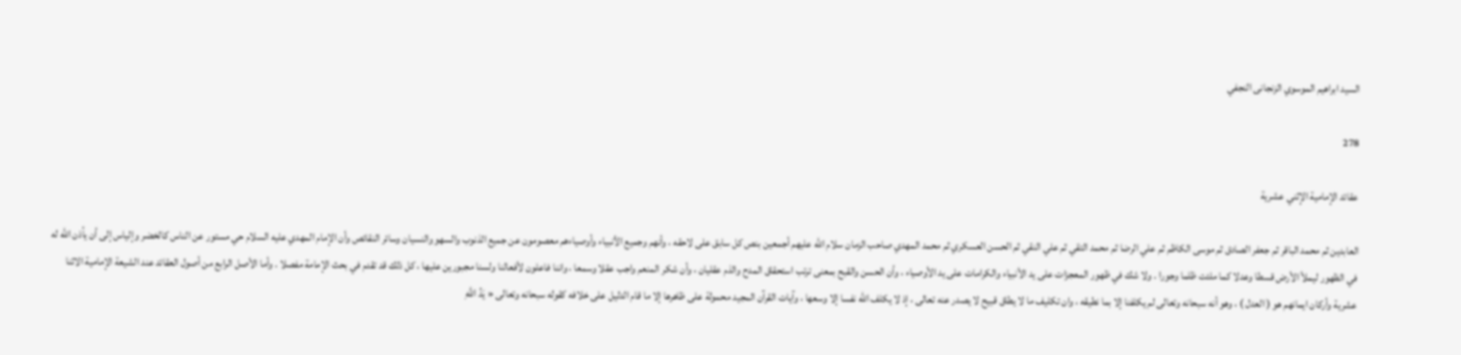السيد ابراهيم الموسوي الزنجانى النجفي

278

عقائد الإمامية الإثني عشرية

العابدين ثم محمد الباقر ثم جعفر الصادق ثم موسى الكاظم ثم علي الرضا ثم محمد التقي ثم علي النقي ثم الحسن العسكري ثم محمد المهدي صاحب الزمان سلام اللّه عليهم أجمعين بنص كل سابق على لاحقه ، وأنهم وجميع الأنبياء وأوصياءهم معصومون عن جميع الذنوب والسهو والنسيان وسائر النقائص وأن الإمام المهدي عليه السلام حي مستور عن الناس كالخضر وإلياس إلى أن يأذن اللّه له في الظهور ليملأ الأرض قسطا وعدلا كما ملئت ظلما وجورا . ولا شك في ظهور المعجزات على يد الأنبياء والكرامات على يد الأوصياء ، وأن الحسن والقبح بمعنى ترتب استحقاق المدح والذم عقليان ، وأن شكر المنعم واجب عقلا وسمعا ، واننا فاعلون لأفعالنا ولسنا مجبورين عليها ، كل ذلك قد تقدم في بحث الإمامة مفصلا . وأما الأصل الرابع من أصول العقائد عند الشيعة الإمامية الاثنا عشرية وأركان ايمانهم هو ( العدل ) ، وهو أنه سبحانه وتعالى لم يكلفنا إلا بما نطيقه ، وان تكليف ما لا يطاق قبيح لا يصدر عنه تعالى ، إذ لا يكلف اللّه نفسا إلا وسعها ، وآيات القرآن المجيد محمولة على ظاهرها إلا ما قام الدليل على خلافه كقوله سبحانه وتعالى « يَدُ اللَّهِ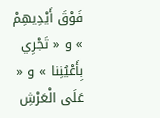فَوْقَ أَيْدِيهِمْ » و « تَجْرِي بِأَعْيُنِنا » و « عَلَى الْعَرْشِ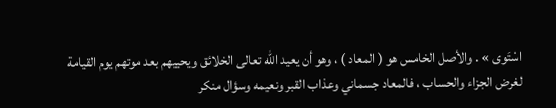اسْتَوى » . والأصل الخامس هو ( المعاد ) ، وهو أن يعيد اللّه تعالى الخلائق ويحييهم بعد موتهم يوم القيامة لغرض الجزاء والحساب ، فالمعاد جسماني وعذاب القبر ونعيمه وسؤال منكر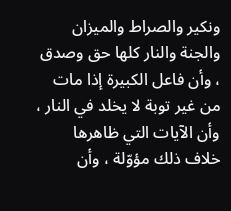ونكير والصراط والميزان والجنة والنار كلها حق وصدق ، وأن فاعل الكبيرة إذا مات من غير توبة لا يخلد في النار ، وأن الآيات التي ظاهرها خلاف ذلك مؤوّلة ، وأن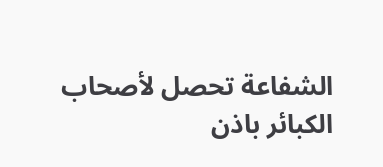الشفاعة تحصل لأصحاب الكبائر باذن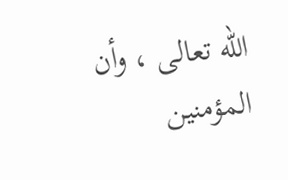اللّه تعالى ، وأن المؤمنين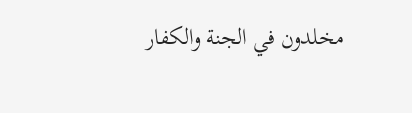مخلدون في الجنة والكفار